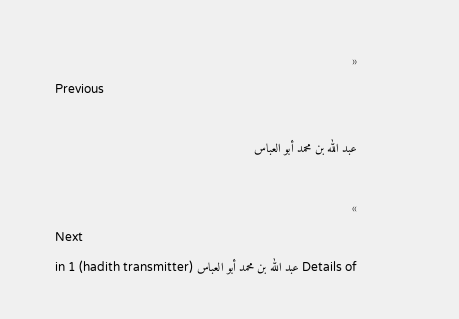«
Previous

عبد الله بن محمد أبو العباس

»
Next
Details of عبد الله بن محمد أبو العباس (hadith transmitter) in 1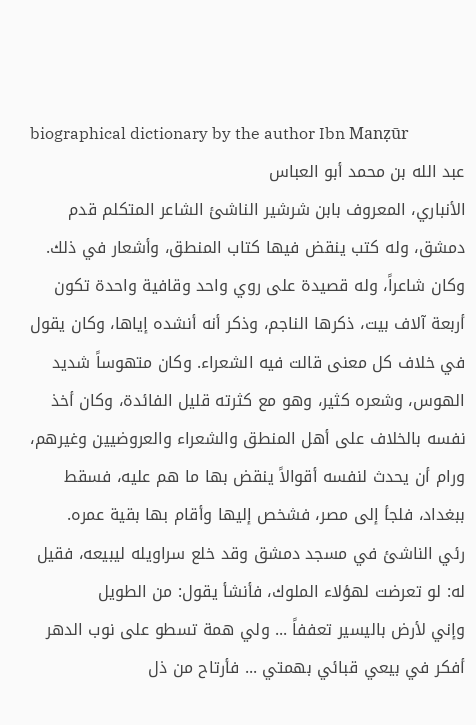biographical dictionary by the author Ibn Manẓūr
عبد الله بن محمد أبو العباس
الأنباري، المعروف بابن شرشير الناشئ الشاعر المتكلم قدم دمشق، وله كتب ينقض فيها كتاب المنطق، وأشعار في ذلك. وكان شاعراً، وله قصيدة على روي واحد وقافية واحدة تكون أربعة آلاف بيت، ذكرها الناجم، وذكر أنه أنشده إياها، وكان يقول في خلاف كل معنى قالت فيه الشعراء. وكان متهوساً شديد الهوس، وشعره كثير، وهو مع كثرته قليل الفائدة، وكان أخذ نفسه بالخلاف على أهل المنطق والشعراء والعروضيين وغيرهم، ورام أن يحدث لنفسه أقوالاً ينقض بها ما هم عليه، فسقط ببغداد، فلجأ إلى مصر، فشخص إليها وأقام بها بقية عمره.
رئي الناشئ في مسجد دمشق وقد خلع سراويله ليبيعه، فقيل له: لو تعرضت لهؤلاء الملوك، فأنشأ يقول: من الطويل
وإني لأرض باليسير تعففاً ... ولي همة تسطو على نوب الدهر
أفكر في بيعي قبائي بهمتي ... فأرتاح من ذل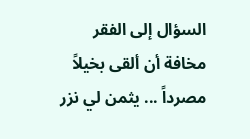السؤال إلى الفقر
مخافة أن ألقى بخيلاً مصرداً ... يثمن لي نزر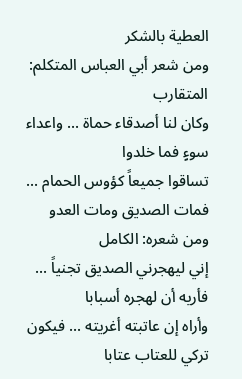العطية بالشكر
ومن شعر أبي العباس المتكلم: المتقارب
وكان لنا أصدقاء حماة ... واعداء سوءٍ فما خلدوا
تساقوا جميعاً كؤوس الحمام ... فمات الصديق ومات العدو
ومن شعره: الكامل
إني ليهجرني الصديق تجنياً ... فأريه أن لهجره أسبابا
وأراه إن عاتبته أغريته ... فيكون تركي للعتاب عتابا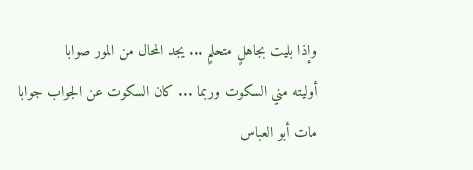وإذا بليت بجاهلٍ متحلمٍ ... يجد المحال من المور صوابا
أوليته مني السكوت وربما ... كان السكوت عن الجواب جوابا
مات أبو العباس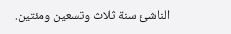الناشئ سنة ثلاث وتسعين ومئتين.